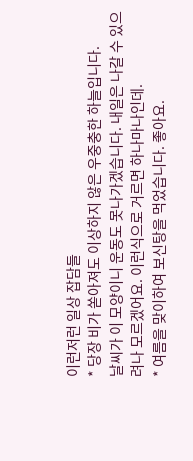이런저런 일상 잡담들
* 당장 비가 쏟아져도 이상하지 않은 우중충한 하늘입니다.
날씨가 이 모양이니 운동도 못나가겠습니다. 내일은 나갈 수 있으려나 모르겠어요. 이런식으로 거르면 하나마나인데.
* 여름을 맞이하여 보신탕을 먹었습니다. 좋아요.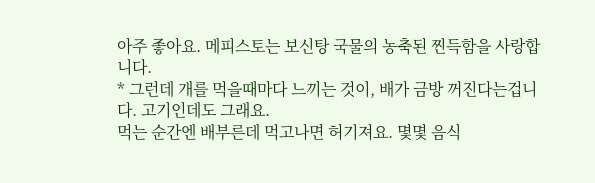아주 좋아요. 메피스토는 보신탕 국물의 농축된 찐득함을 사랑합니다.
* 그런데 개를 먹을때마다 느끼는 것이, 배가 금방 꺼진다는겁니다. 고기인데도 그래요.
먹는 순간엔 배부른데 먹고나면 허기져요. 몇몇 음식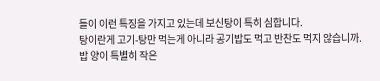들이 이런 특징을 가지고 있는데 보신탕이 특히 심합니다.
탕이란게 고기-탕만 먹는게 아니라 공기밥도 먹고 반찬도 먹지 않습니까. 밥 양이 특별히 작은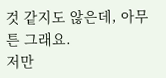것 같지도 않은데, 아무튼 그래요.
저만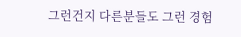그런건지 다른분들도 그런 경험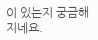이 있는지 궁금해지네요.